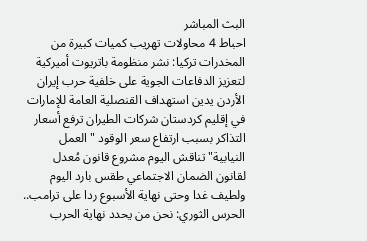البث المباشر
احباط 4 محاولات تهريب كميات كبيرة من المخدرات تركيا: نشر منظومة باتريوت أميركية لتعزيز الدفاعات الجوية على خلفية حرب إيران الأردن يدين استهداف القنصلية العامة للإمارات في إقليم كردستان شركات الطيران ترفع أسعار التذاكر بسبب ارتفاع سعر الوقود "العمل النيابية" تناقش اليوم مشروع قانون مُعدل لقانون الضمان الاجتماعي طقس بارد اليوم ولطيف غدا وحتى نهاية الأسبوع ردا على ترامب.. الحرس الثوري: نحن من يحدد نهاية الحرب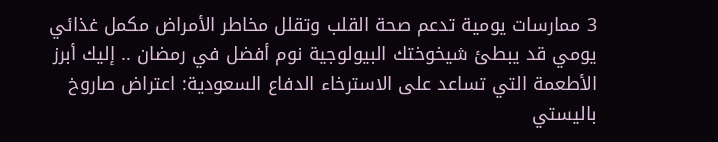3 ممارسات يومية تدعم صحة القلب وتقلل مخاطر الأمراض مكمل غذائي يومي قد يبطئ شيخوختك البيولوجية نوم أفضل في رمضان .. إليك أبرز الأطعمة التي تساعد على الاسترخاء الدفاع السعودية: اعتراض صاروخ باليستي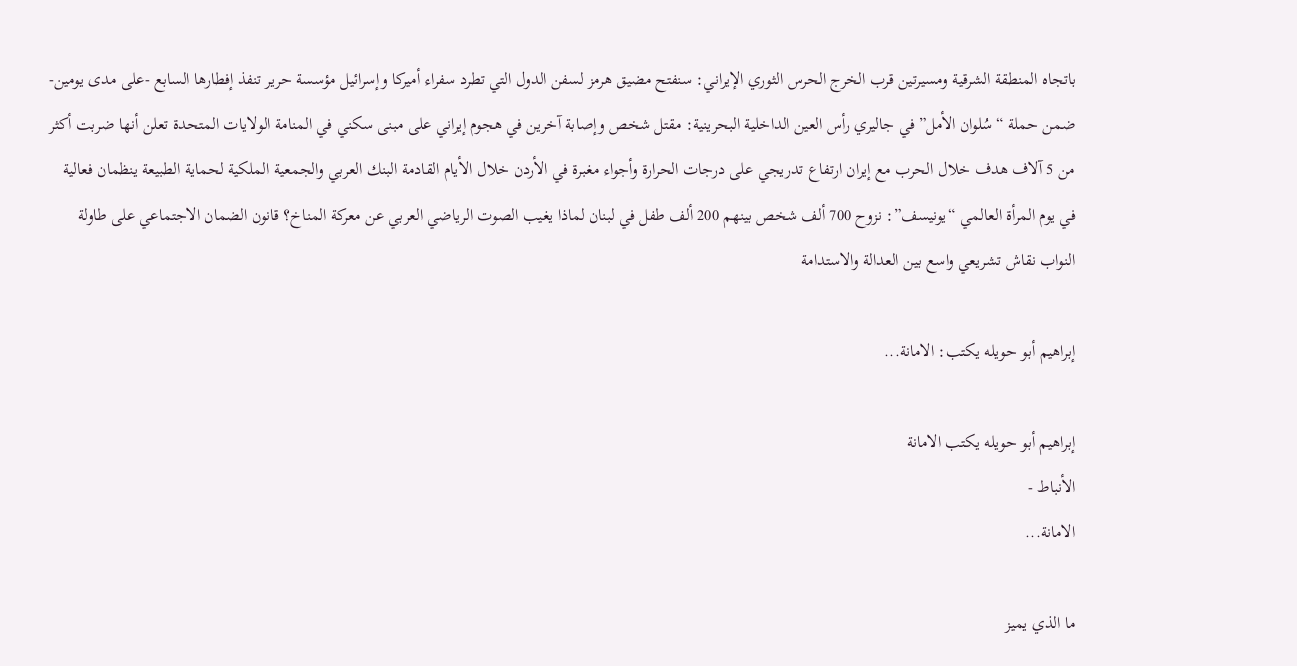باتجاه المنطقة الشرقية ومسيرتين قرب الخرج الحرس الثوري الإيراني: سنفتح مضيق هرمز لسفن الدول التي تطرد سفراء أميركا وإسرائيل مؤسسة حرير تنفذ إفطارها السابع -على مدى يومين- ضمن حملة “سُلوان الأمل” في جاليري رأس العين الداخلية البحرينية: مقتل شخص وإصابة آخرين في هجوم إيراني على مبنى سكني في المنامة الولايات المتحدة تعلن أنها ضربت أكثر من 5 آلاف هدف خلال الحرب مع إيران ارتفاع تدريجي على درجات الحرارة وأجواء مغبرة في الأردن خلال الأيام القادمة البنك العربي والجمعية الملكية لحماية الطبيعة ينظمان فعالية في يوم المرأة العالمي “يونيسف”: نزوح 700 ألف شخص بينهم 200 ألف طفل في لبنان لماذا يغيب الصوت الرياضي العربي عن معركة المناخ؟ قانون الضمان الاجتماعي على طاولة النواب نقاش تشريعي واسع بين العدالة والاستدامة

إبراهيم أبو حويله يكتب: الامانة...

إبراهيم أبو حويله يكتب الامانة
الأنباط -
الامانة...

ما الذي يميز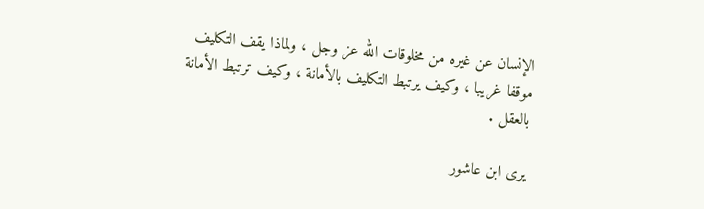الإنسان عن غيره من مخلوقات الله عز وجل ، ولماذا يقف التكليف موقفا غريبا ، وكيف يرتبط التكليف بالأمانة ، وكيف ترتبط الأمانة بالعقل .

يرى ابن عاشور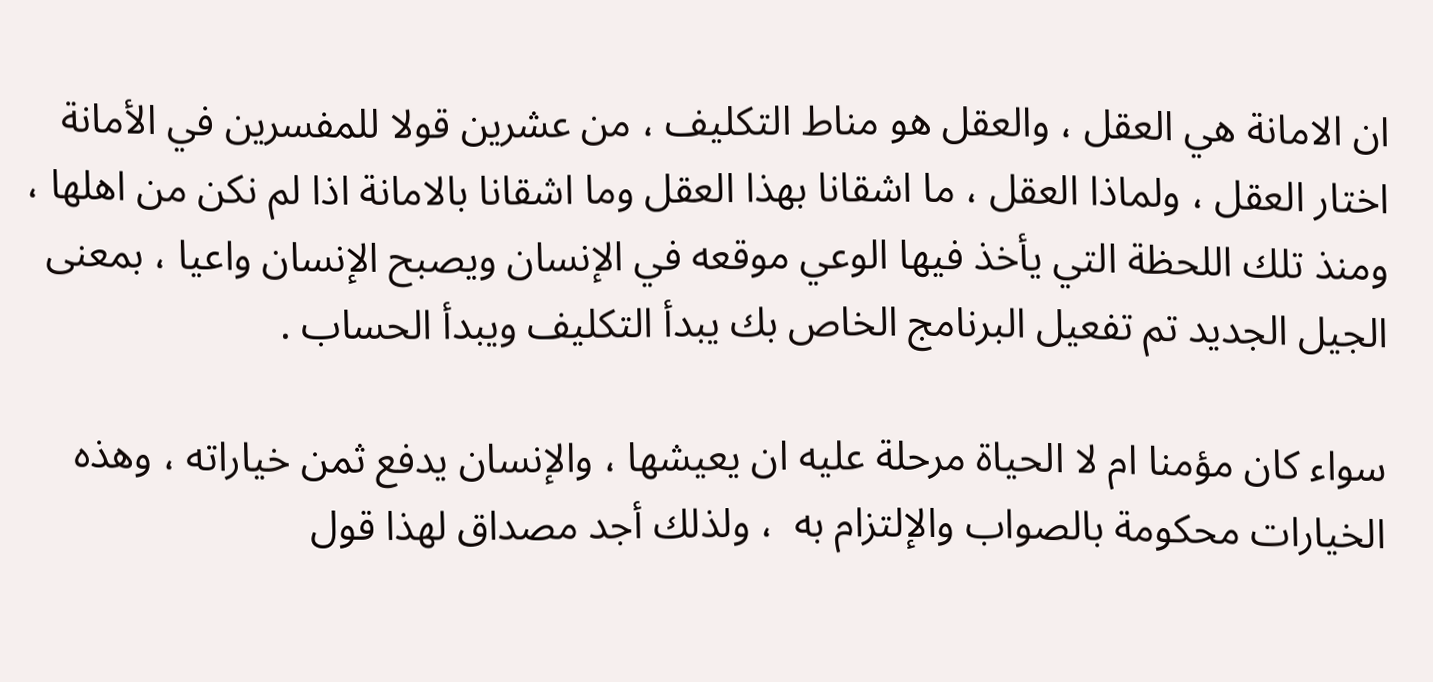ان الامانة هي العقل ، والعقل هو مناط التكليف ، من عشرين قولا للمفسرين في الأمانة اختار العقل ، ولماذا العقل ، ما اشقانا بهذا العقل وما اشقانا بالامانة اذا لم نكن من اهلها ، ومنذ تلك اللحظة التي يأخذ فيها الوعي موقعه في الإنسان ويصبح الإنسان واعيا ، بمعنى الجيل الجديد تم تفعيل البرنامج الخاص بك يبدأ التكليف ويبدأ الحساب .

سواء كان مؤمنا ام لا الحياة مرحلة عليه ان يعيشها ، والإنسان يدفع ثمن خياراته ، وهذه الخيارات محكومة بالصواب والإلتزام به  ، ولذلك أجد مصداق لهذا قول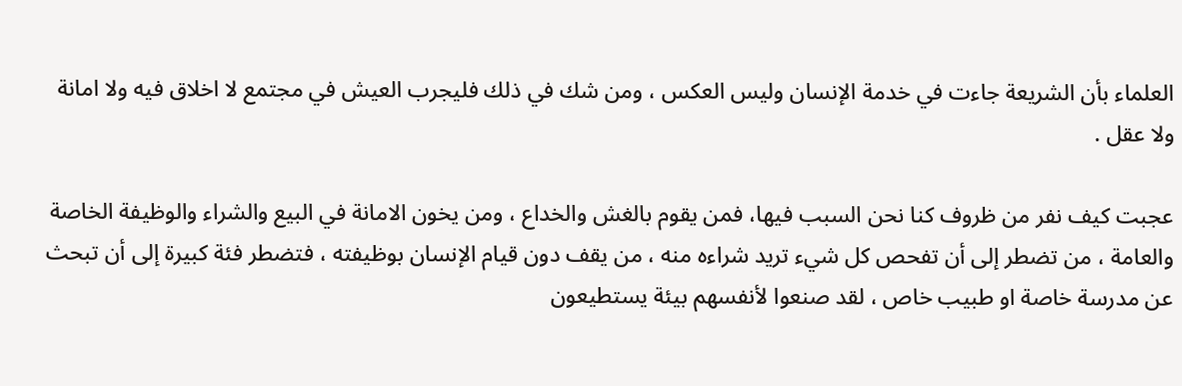العلماء بأن الشريعة جاءت في خدمة الإنسان وليس العكس ، ومن شك في ذلك فليجرب العيش في مجتمع لا اخلاق فيه ولا امانة ولا عقل .

عجبت كيف نفر من ظروف كنا نحن السبب فيها، فمن يقوم بالغش والخداع ، ومن يخون الامانة في البيع والشراء والوظيفة الخاصة والعامة ، من تضطر إلى أن تفحص كل شيء تريد شراءه منه ، من يقف دون قيام الإنسان بوظيفته ، فتضطر فئة كبيرة إلى أن تبحث عن مدرسة خاصة او طبيب خاص ، لقد صنعوا لأنفسهم بيئة يستطيعون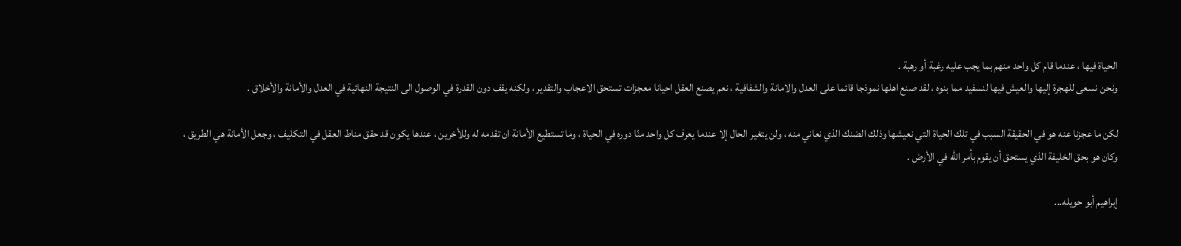الحياة فيها ، عندما قام كل واحد منهم بما يجب عليه رغبة أو رهبة .
ونحن نسعى للهجرة إليها والعيش فيها لنسفيد مما بنوه ، لقد صنع اهلها نموذجا قائما على العدل والامانة والشفافية ، نعم يصنع العقل احيانا معجزات تستحق الاعجاب والتقدير ، ولكنه يقف دون القدرة في الوصول الى النتيجة النهائية في العدل والأمانة والأخلاق .

لكن ما عجزنا عنه هو في الحقيقة السبب في تلك الحياة التي نعيشها وذلك الضنك الذي نعاني منه ، ولن يتغير الحال إلا عندما يعرف كل واحد منّا دوره في الحياة ، وما تستطيع الأمانة ان تقدمه له وللأخرين ، عندها يكون قد حقق مناط العقل في التكليف ، وجعل الأمانة هي الطريق ، وكان هو بحق الخليفة الذي يستحق أن يقوم بأمر الله في الأرض .

إبراهيم أبو حويله...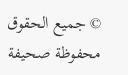© جميع الحقوق محفوظة صحيفة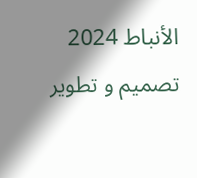الأنباط 2024
تصميم و تطوير